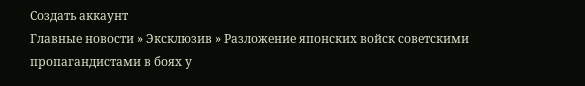Создать аккаунт
Главные новости » Эксклюзив » Разложение японских войск советскими пропагандистами в боях у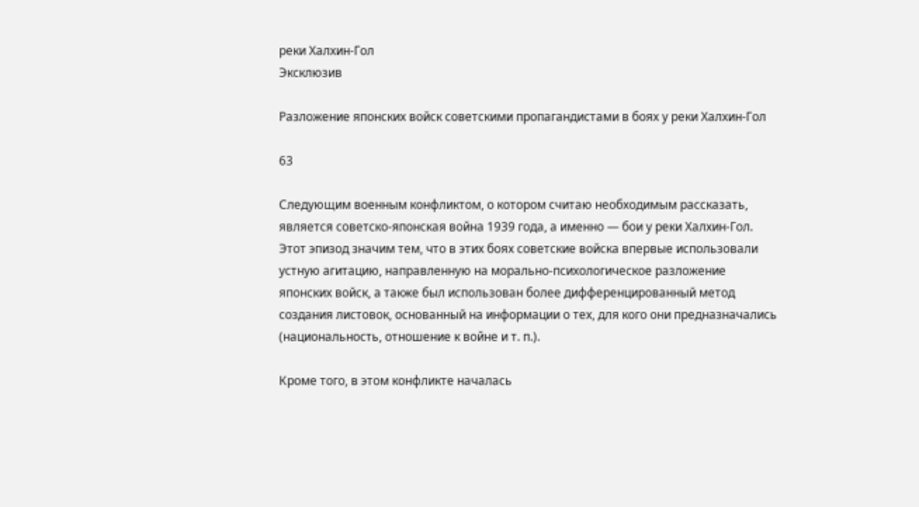реки Халхин-Гол
Эксклюзив

Разложение японских войск советскими пропагандистами в боях у реки Халхин-Гол

63

Следующим военным конфликтом, о котором считаю необходимым рассказать, является советско-японская война 1939 года, а именно — бои у реки Халхин-Гол. Этот эпизод значим тем, что в этих боях советские войска впервые использовали устную агитацию, направленную на морально-психологическое разложение японских войск, а также был использован более дифференцированный метод создания листовок, основанный на информации о тех, для кого они предназначались (национальность, отношение к войне и т. п.).

Кроме того, в этом конфликте началась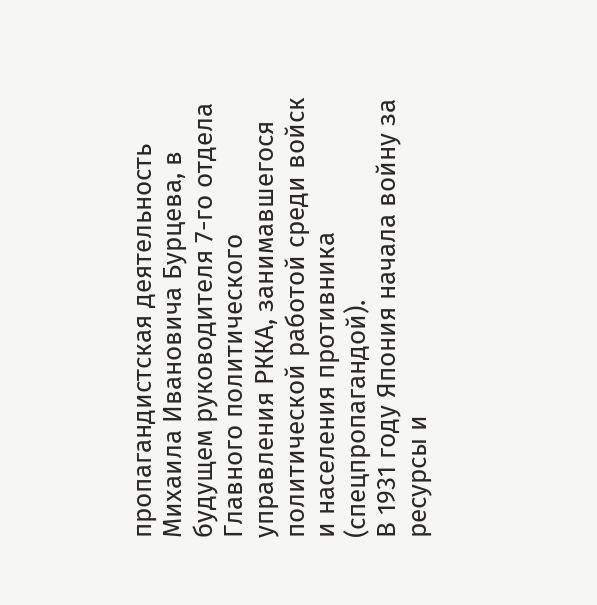пропагандистская деятельность Михаила Ивановича Бурцева, в будущем руководителя 7-го отдела Главного политического управления РККА, занимавшегося политической работой среди войск и населения противника (спецпропагандой).
В 1931 году Япония начала войну за ресурсы и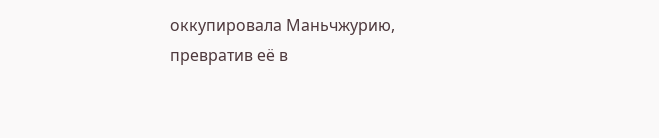оккупировала Маньчжурию, превратив её в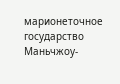марионеточное государство Маньчжоу-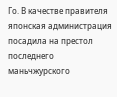Го. В качестве правителя японская администрация посадила на престол последнего маньчжурского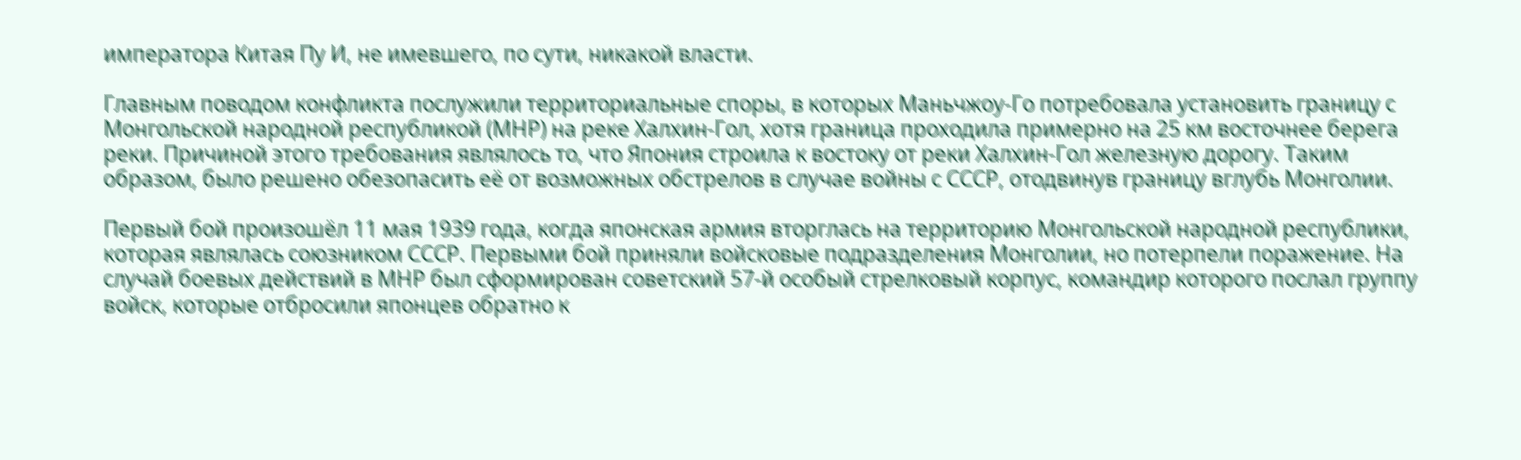императора Китая Пу И, не имевшего, по сути, никакой власти.

Главным поводом конфликта послужили территориальные споры, в которых Маньчжоу-Го потребовала установить границу с Монгольской народной республикой (МНР) на реке Халхин-Гол, хотя граница проходила примерно на 25 км восточнее берега реки. Причиной этого требования являлось то, что Япония строила к востоку от реки Халхин-Гол железную дорогу. Таким образом, было решено обезопасить её от возможных обстрелов в случае войны с СССР, отодвинув границу вглубь Монголии.

Первый бой произошёл 11 мая 1939 года, когда японская армия вторглась на территорию Монгольской народной республики, которая являлась союзником СССР. Первыми бой приняли войсковые подразделения Монголии, но потерпели поражение. На случай боевых действий в МНР был сформирован советский 57-й особый стрелковый корпус, командир которого послал группу войск, которые отбросили японцев обратно к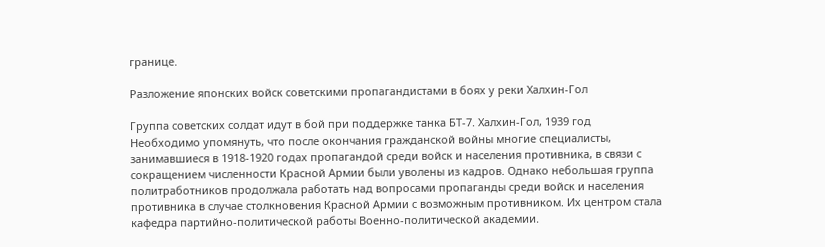границе.

Разложение японских войск советскими пропагандистами в боях у реки Халхин-Гол

Группа советских солдат идут в бой при поддержке танка БТ-7. Халхин-Гол, 1939 год
Необходимо упомянуть, что после окончания гражданской войны многие специалисты, занимавшиеся в 1918-1920 годах пропагандой среди войск и населения противника, в связи с сокращением численности Красной Армии были уволены из кадров. Однако небольшая группа политработников продолжала работать над вопросами пропаганды среди войск и населения противника в случае столкновения Красной Армии с возможным противником. Их центром стала кафедра партийно-политической работы Военно-политической академии.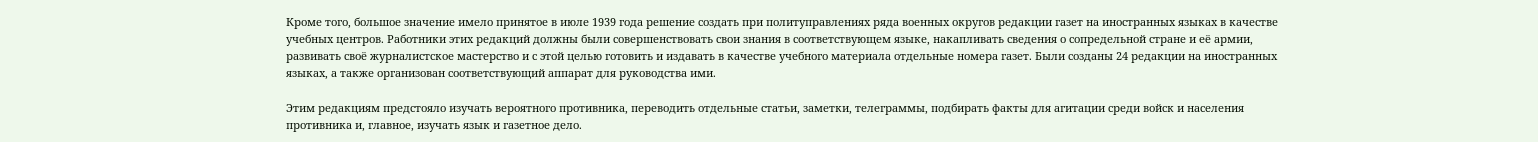Кроме того, большое значение имело принятое в июле 1939 года решение создать при политуправлениях ряда военных округов редакции газет на иностранных языках в качестве учебных центров. Работники этих редакций должны были совершенствовать свои знания в соответствующем языке, накапливать сведения о сопредельной стране и её армии, развивать своё журналистское мастерство и с этой целью готовить и издавать в качестве учебного материала отдельные номера газет. Были созданы 24 редакции на иностранных языках, а также организован соответствующий аппарат для руководства ими.

Этим редакциям предстояло изучать вероятного противника, переводить отдельные статьи, заметки, телеграммы, подбирать факты для агитации среди войск и населения противника и, главное, изучать язык и газетное дело.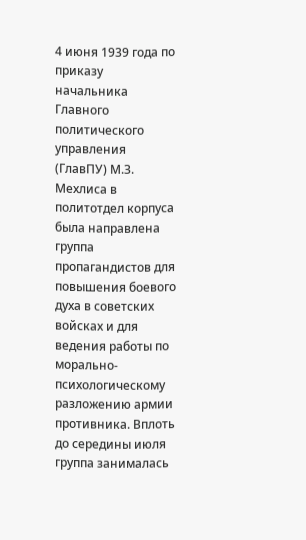4 июня 1939 года по приказу начальника Главного политического управления (ГлавПУ) М.З. Мехлиса в политотдел корпуса была направлена группа пропагандистов для повышения боевого духа в советских войсках и для ведения работы по морально-психологическому разложению армии противника. Вплоть до середины июля группа занималась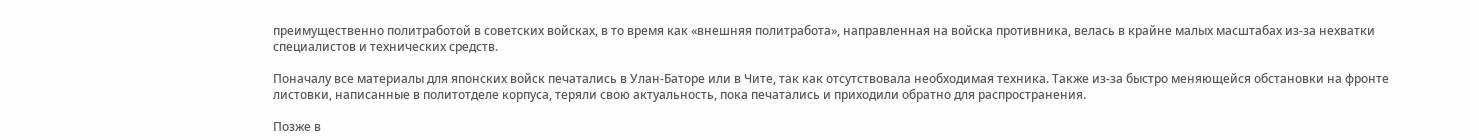преимущественно политработой в советских войсках, в то время как «внешняя политработа», направленная на войска противника, велась в крайне малых масштабах из-за нехватки специалистов и технических средств.

Поначалу все материалы для японских войск печатались в Улан-Баторе или в Чите, так как отсутствовала необходимая техника. Также из-за быстро меняющейся обстановки на фронте листовки, написанные в политотделе корпуса, теряли свою актуальность, пока печатались и приходили обратно для распространения.

Позже в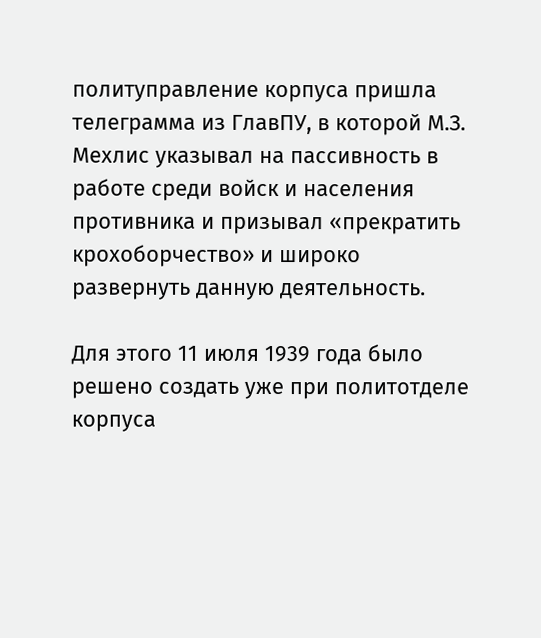политуправление корпуса пришла телеграмма из ГлавПУ, в которой М.З. Мехлис указывал на пассивность в работе среди войск и населения противника и призывал «прекратить крохоборчество» и широко развернуть данную деятельность.

Для этого 11 июля 1939 года было решено создать уже при политотделе корпуса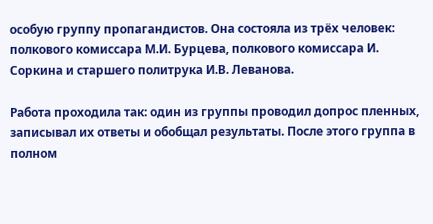особую группу пропагандистов. Она состояла из трёх человек: полкового комиссара М.И. Бурцева, полкового комиссара И. Соркина и старшего политрука И.В. Леванова.

Работа проходила так: один из группы проводил допрос пленных, записывал их ответы и обобщал результаты. После этого группа в полном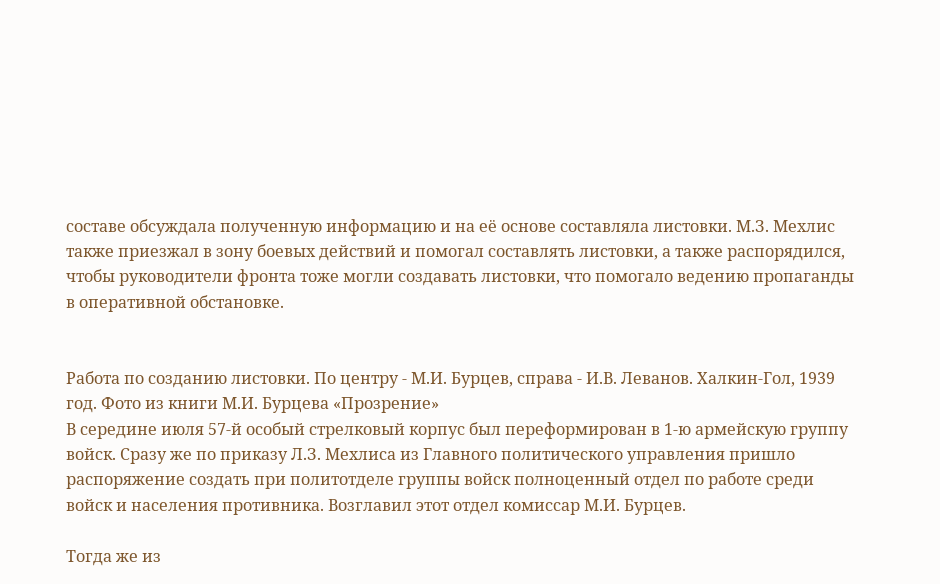составе обсуждала полученную информацию и на её основе составляла листовки. М.З. Мехлис также приезжал в зону боевых действий и помогал составлять листовки, а также распорядился, чтобы руководители фронта тоже могли создавать листовки, что помогало ведению пропаганды в оперативной обстановке.


Работа по созданию листовки. По центру - М.И. Бурцев, справа - И.В. Леванов. Халкин-Гол, 1939 год. Фото из книги М.И. Бурцева «Прозрение»
В середине июля 57-й особый стрелковый корпус был переформирован в 1-ю армейскую группу войск. Сразу же по приказу Л.З. Мехлиса из Главного политического управления пришло распоряжение создать при политотделе группы войск полноценный отдел по работе среди войск и населения противника. Возглавил этот отдел комиссар М.И. Бурцев.

Тогда же из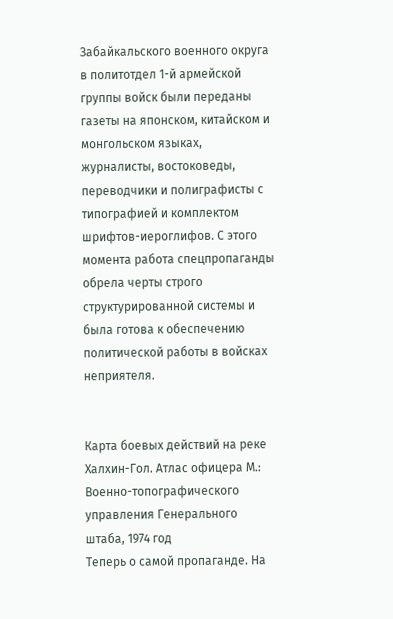Забайкальского военного округа в политотдел 1-й армейской группы войск были переданы газеты на японском, китайском и монгольском языках, журналисты, востоковеды, переводчики и полиграфисты с типографией и комплектом шрифтов-иероглифов. С этого момента работа спецпропаганды обрела черты строго структурированной системы и была готова к обеспечению политической работы в войсках неприятеля.


Карта боевых действий на реке Халхин-Гол. Атлас офицера М.: Военно-топографического управления Генерального штаба, 1974 год
Теперь о самой пропаганде. На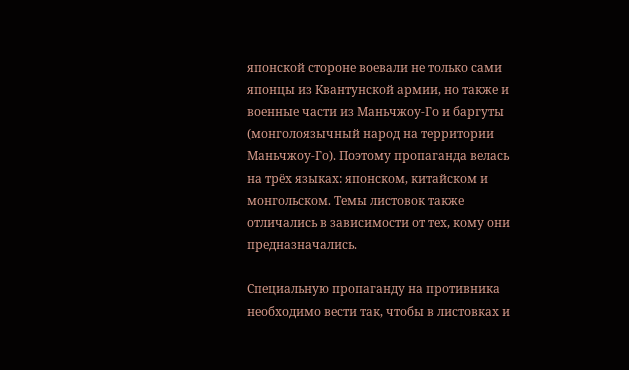японской стороне воевали не только сами японцы из Квантунской армии, но также и военные части из Маньчжоу-Го и баргуты (монголоязычный народ на территории Маньчжоу-Го). Поэтому пропаганда велась на трёх языках: японском, китайском и монгольском. Темы листовок также отличались в зависимости от тех, кому они предназначались.

Специальную пропаганду на противника необходимо вести так, чтобы в листовках и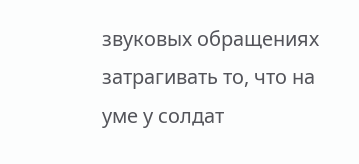звуковых обращениях затрагивать то, что на уме у солдат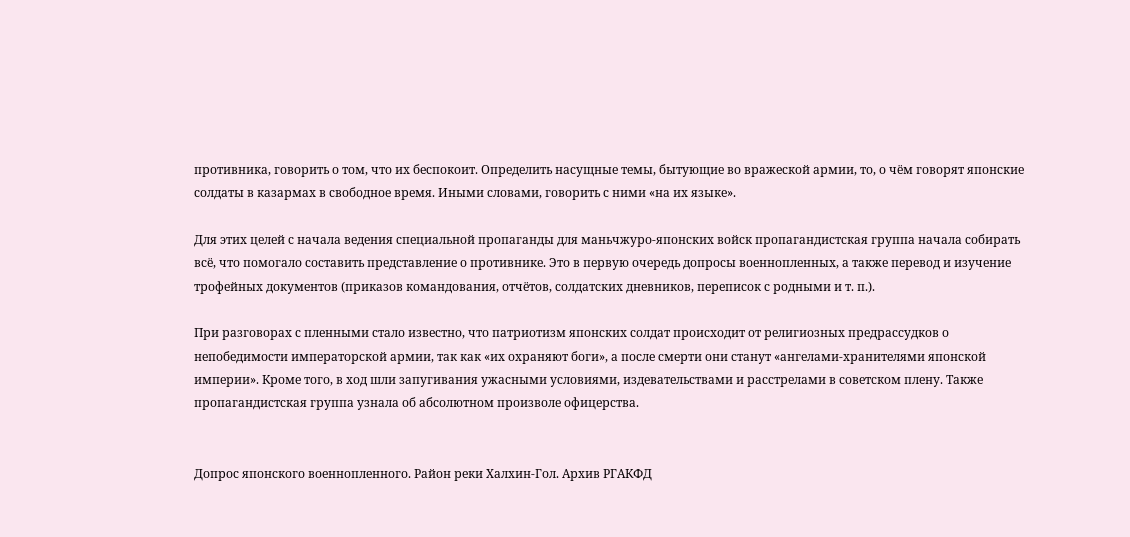противника, говорить о том, что их беспокоит. Определить насущные темы, бытующие во вражеской армии, то, о чём говорят японские солдаты в казармах в свободное время. Иными словами, говорить с ними «на их языке».

Для этих целей с начала ведения специальной пропаганды для маньчжуро-японских войск пропагандистская группа начала собирать всё, что помогало составить представление о противнике. Это в первую очередь допросы военнопленных, а также перевод и изучение трофейных документов (приказов командования, отчётов, солдатских дневников, переписок с родными и т. п.).

При разговорах с пленными стало известно, что патриотизм японских солдат происходит от религиозных предрассудков о непобедимости императорской армии, так как «их охраняют боги», а после смерти они станут «ангелами-хранителями японской империи». Кроме того, в ход шли запугивания ужасными условиями, издевательствами и расстрелами в советском плену. Также пропагандистская группа узнала об абсолютном произволе офицерства.


Допрос японского военнопленного. Район реки Халхин-Гол. Архив РГАКФД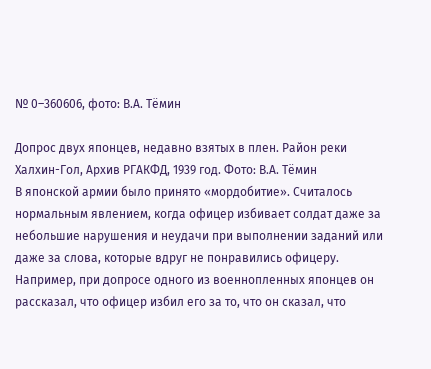№ 0–360606, фото: В.А. Тёмин

Допрос двух японцев, недавно взятых в плен. Район реки Халхин-Гол, Архив РГАКФД, 1939 год. Фото: В.А. Тёмин
В японской армии было принято «мордобитие». Считалось нормальным явлением, когда офицер избивает солдат даже за небольшие нарушения и неудачи при выполнении заданий или даже за слова, которые вдруг не понравились офицеру. Например, при допросе одного из военнопленных японцев он рассказал, что офицер избил его за то, что он сказал, что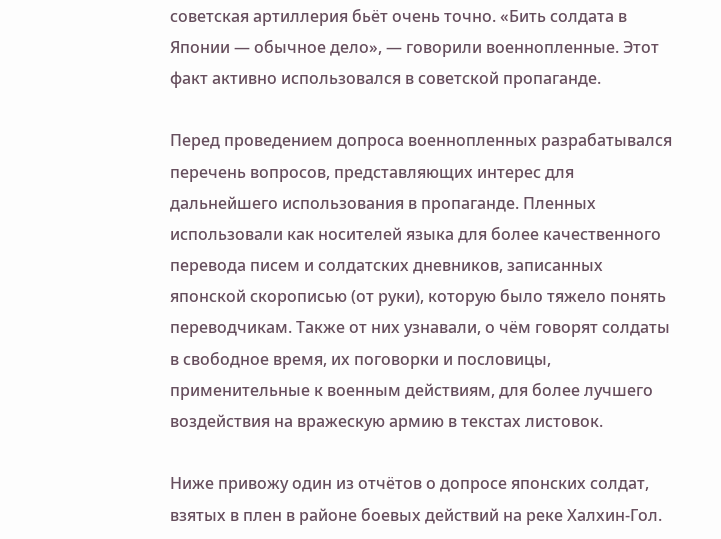советская артиллерия бьёт очень точно. «Бить солдата в Японии — обычное дело», — говорили военнопленные. Этот факт активно использовался в советской пропаганде.

Перед проведением допроса военнопленных разрабатывался перечень вопросов, представляющих интерес для дальнейшего использования в пропаганде. Пленных использовали как носителей языка для более качественного перевода писем и солдатских дневников, записанных японской скорописью (от руки), которую было тяжело понять переводчикам. Также от них узнавали, о чём говорят солдаты в свободное время, их поговорки и пословицы, применительные к военным действиям, для более лучшего воздействия на вражескую армию в текстах листовок.

Ниже привожу один из отчётов о допросе японских солдат, взятых в плен в районе боевых действий на реке Халхин-Гол.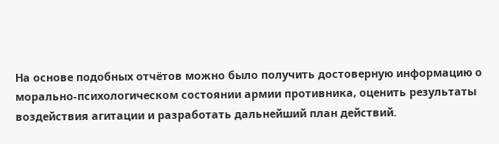На основе подобных отчётов можно было получить достоверную информацию о морально-психологическом состоянии армии противника, оценить результаты воздействия агитации и разработать дальнейший план действий.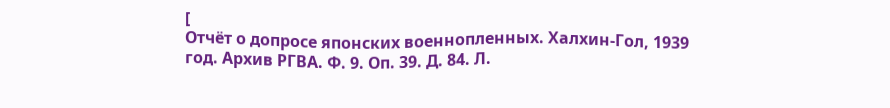[
Отчёт о допросе японских военнопленных. Халхин-Гол, 1939 год. Архив РГВА. Ф. 9. Оп. 39. Д. 84. Л.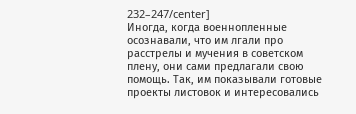232–247/center]
Иногда, когда военнопленные осознавали, что им лгали про расстрелы и мучения в советском плену, они сами предлагали свою помощь. Так, им показывали готовые проекты листовок и интересовались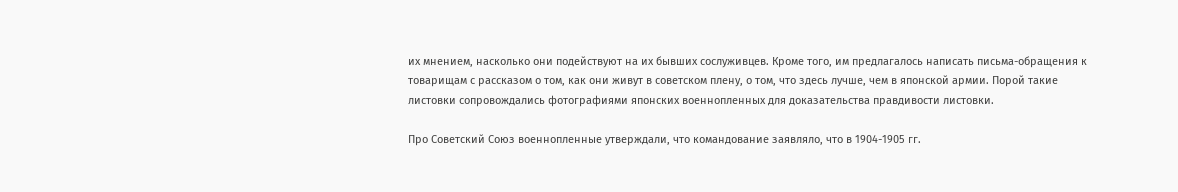их мнением, насколько они подействуют на их бывших сослуживцев. Кроме того, им предлагалось написать письма-обращения к товарищам с рассказом о том, как они живут в советском плену, о том, что здесь лучше, чем в японской армии. Порой такие листовки сопровождались фотографиями японских военнопленных для доказательства правдивости листовки.

Про Советский Союз военнопленные утверждали, что командование заявляло, что в 1904-1905 гг.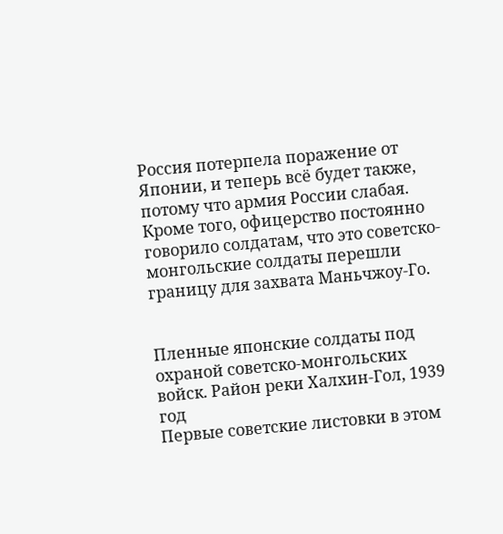Россия потерпела поражение от Японии, и теперь всё будет также, потому что армия России слабая. Кроме того, офицерство постоянно говорило солдатам, что это советско-монгольские солдаты перешли границу для захвата Маньчжоу-Го.


Пленные японские солдаты под охраной советско-монгольских войск. Район реки Халхин-Гол, 1939 год
Первые советские листовки в этом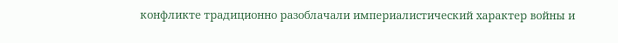конфликте традиционно разоблачали империалистический характер войны и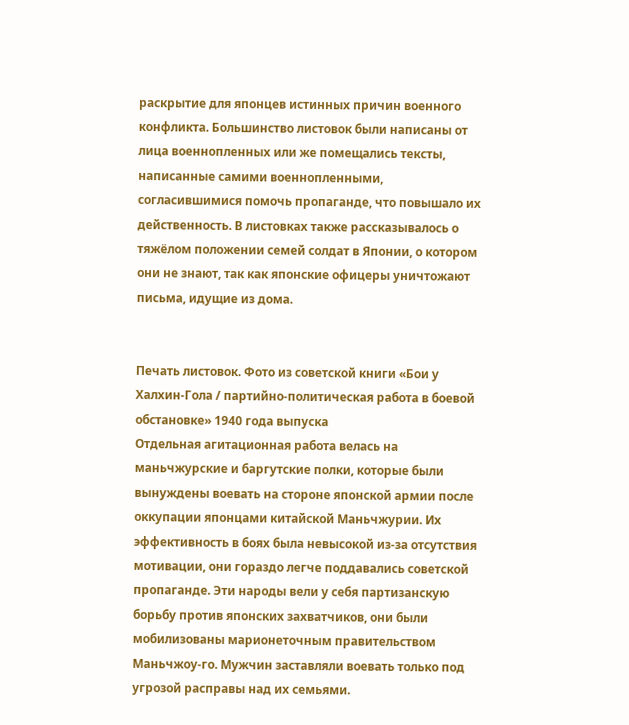раскрытие для японцев истинных причин военного конфликта. Большинство листовок были написаны от лица военнопленных или же помещались тексты, написанные самими военнопленными, согласившимися помочь пропаганде, что повышало их действенность. В листовках также рассказывалось о тяжёлом положении семей солдат в Японии, о котором они не знают, так как японские офицеры уничтожают письма, идущие из дома.


Печать листовок. Фото из советской книги «Бои у Халхин-Гола / партийно-политическая работа в боевой обстановке» 1940 года выпуска
Отдельная агитационная работа велась на маньчжурские и баргутские полки, которые были вынуждены воевать на стороне японской армии после оккупации японцами китайской Маньчжурии. Их эффективность в боях была невысокой из-за отсутствия мотивации, они гораздо легче поддавались советской пропаганде. Эти народы вели у себя партизанскую борьбу против японских захватчиков, они были мобилизованы марионеточным правительством Маньчжоу-го. Мужчин заставляли воевать только под угрозой расправы над их семьями.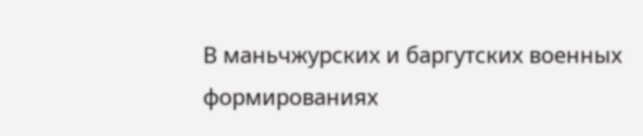В маньчжурских и баргутских военных формированиях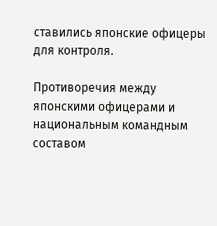ставились японские офицеры для контроля.

Противоречия между японскими офицерами и национальным командным составом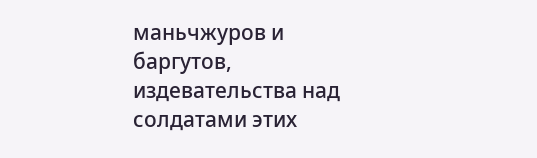маньчжуров и баргутов, издевательства над солдатами этих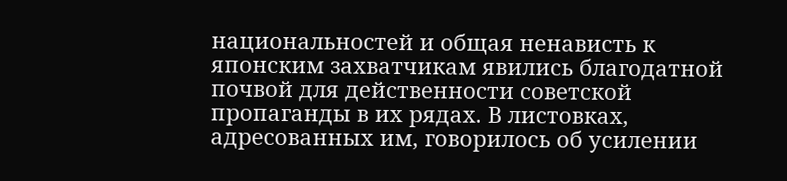национальностей и общая ненависть к японским захватчикам явились благодатной почвой для действенности советской пропаганды в их рядах. В листовках, адресованных им, говорилось об усилении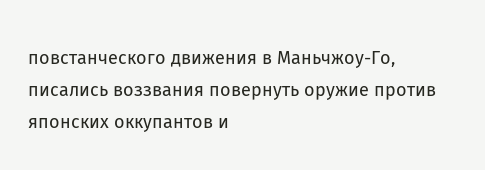повстанческого движения в Маньчжоу-Го, писались воззвания повернуть оружие против японских оккупантов и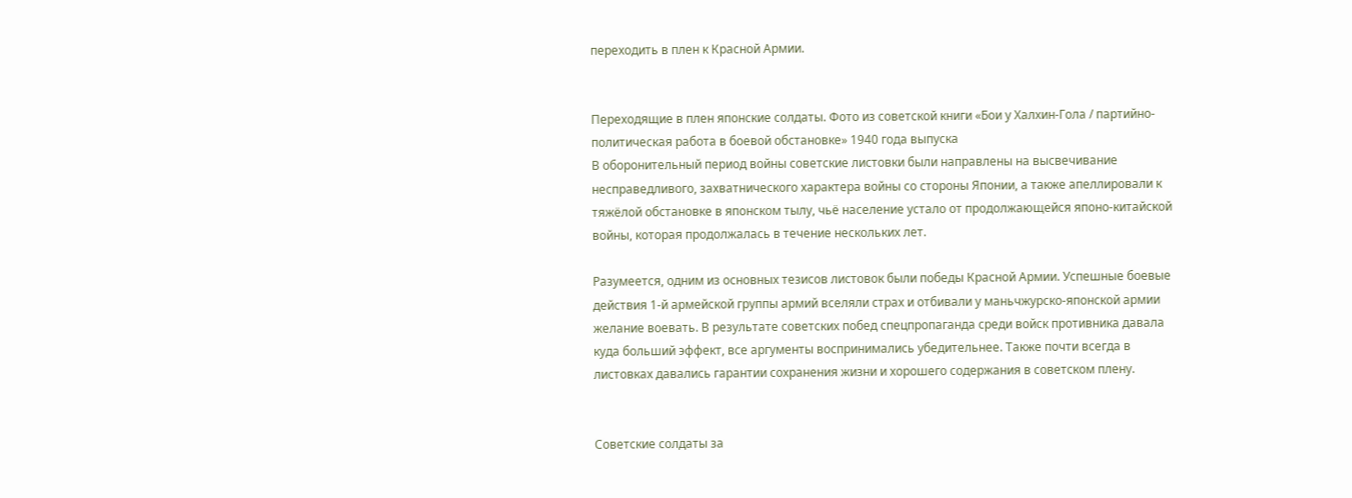переходить в плен к Красной Армии.


Переходящие в плен японские солдаты. Фото из советской книги «Бои у Халхин-Гола / партийно-политическая работа в боевой обстановке» 1940 года выпуска
В оборонительный период войны советские листовки были направлены на высвечивание несправедливого, захватнического характера войны со стороны Японии, а также апеллировали к тяжёлой обстановке в японском тылу, чьё население устало от продолжающейся японо-китайской войны, которая продолжалась в течение нескольких лет.

Разумеется, одним из основных тезисов листовок были победы Красной Армии. Успешные боевые действия 1-й армейской группы армий вселяли страх и отбивали у маньчжурско-японской армии желание воевать. В результате советских побед спецпропаганда среди войск противника давала куда больший эффект, все аргументы воспринимались убедительнее. Также почти всегда в листовках давались гарантии сохранения жизни и хорошего содержания в советском плену.


Советские солдаты за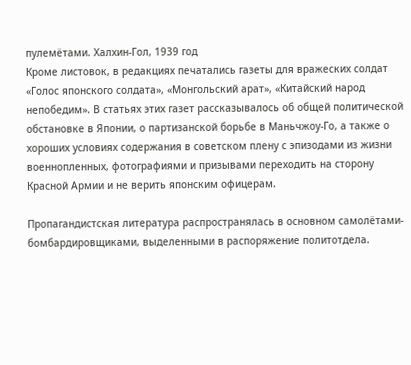пулемётами. Халхин-Гол, 1939 год
Кроме листовок, в редакциях печатались газеты для вражеских солдат «Голос японского солдата», «Монгольский арат», «Китайский народ непобедим». В статьях этих газет рассказывалось об общей политической обстановке в Японии, о партизанской борьбе в Маньчжоу-Го, а также о хороших условиях содержания в советском плену с эпизодами из жизни военнопленных, фотографиями и призывами переходить на сторону Красной Армии и не верить японским офицерам.

Пропагандистская литература распространялась в основном самолётами-бомбардировщиками, выделенными в распоряжение политотдела.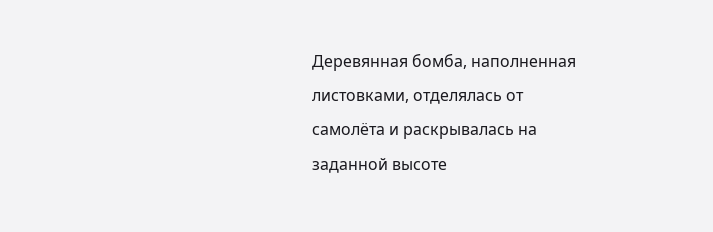Деревянная бомба, наполненная листовками, отделялась от самолёта и раскрывалась на заданной высоте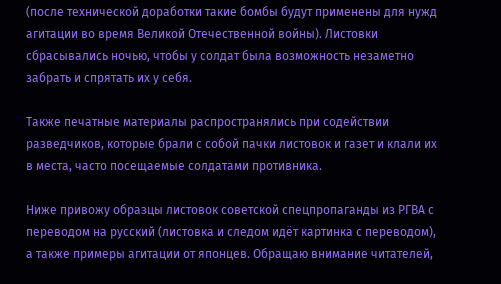(после технической доработки такие бомбы будут применены для нужд агитации во время Великой Отечественной войны). Листовки сбрасывались ночью, чтобы у солдат была возможность незаметно забрать и спрятать их у себя.

Также печатные материалы распространялись при содействии разведчиков, которые брали с собой пачки листовок и газет и клали их в места, часто посещаемые солдатами противника.

Ниже привожу образцы листовок советской спецпропаганды из РГВА с переводом на русский (листовка и следом идёт картинка с переводом), а также примеры агитации от японцев. Обращаю внимание читателей,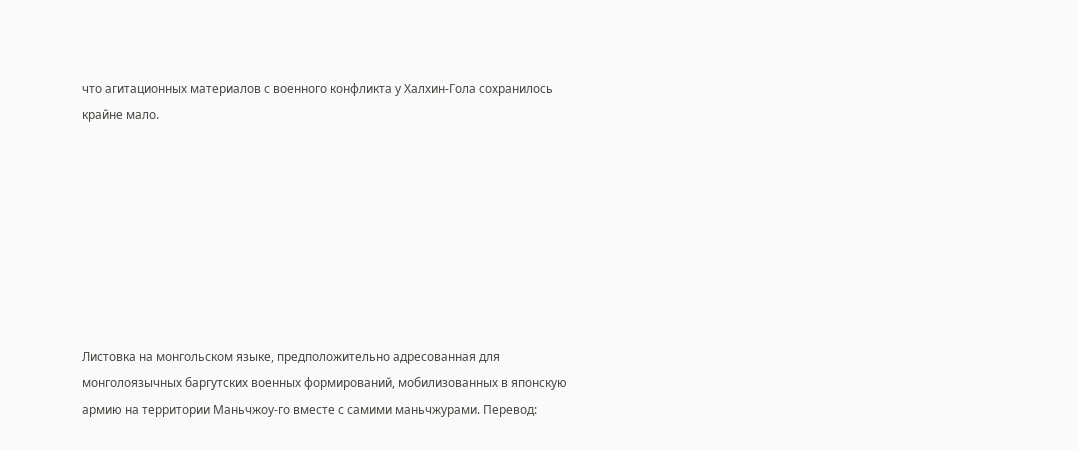что агитационных материалов с военного конфликта у Халхин-Гола сохранилось крайне мало.








Листовка на монгольском языке, предположительно адресованная для монголоязычных баргутских военных формирований, мобилизованных в японскую армию на территории Маньчжоу-го вместе с самими маньчжурами. Перевод: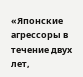«Японские агрессоры в течение двух лет,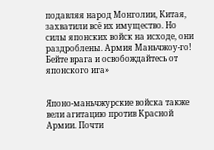подавляя народ Монголии, Китая, захватили всё их имущество. Но силы японских войск на исходе, они раздроблены. Армия Маньчжоу-го! Бейте врага и освобождайтесь от японского ига»


Японо-маньчжурские войска также вели агитацию против Красной Армии. Почти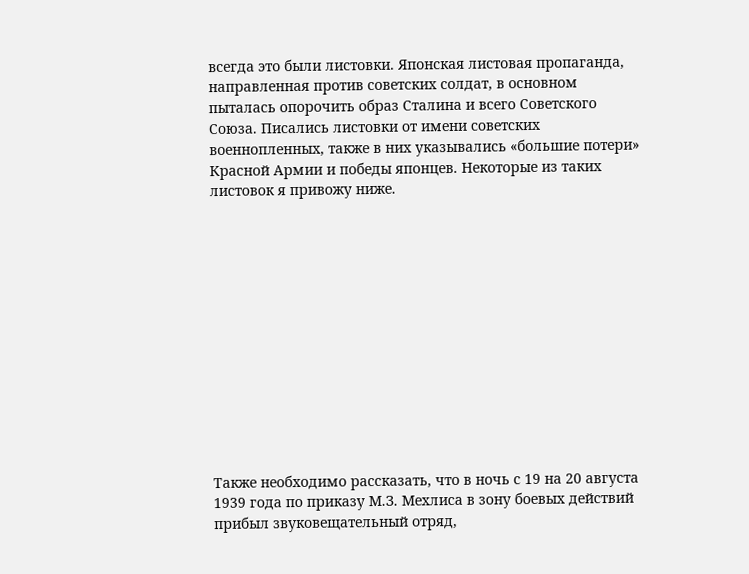всегда это были листовки. Японская листовая пропаганда, направленная против советских солдат, в основном пыталась опорочить образ Сталина и всего Советского Союза. Писались листовки от имени советских военнопленных, также в них указывались «большие потери» Красной Армии и победы японцев. Некоторые из таких листовок я привожу ниже.













Также необходимо рассказать, что в ночь с 19 на 20 августа 1939 года по приказу М.З. Мехлиса в зону боевых действий прибыл звуковещательный отряд,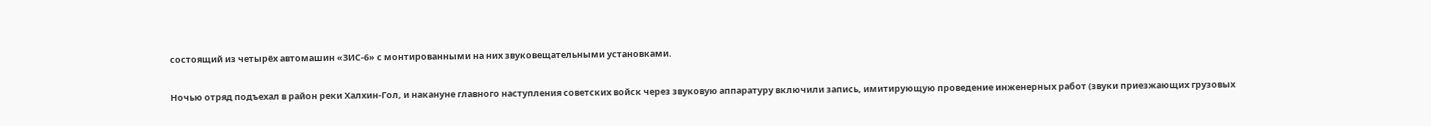состоящий из четырёх автомашин «ЗИС-6» с монтированными на них звуковещательными установками.

Ночью отряд подъехал в район реки Халхин-Гол, и накануне главного наступления советских войск через звуковую аппаратуру включили запись, имитирующую проведение инженерных работ (звуки приезжающих грузовых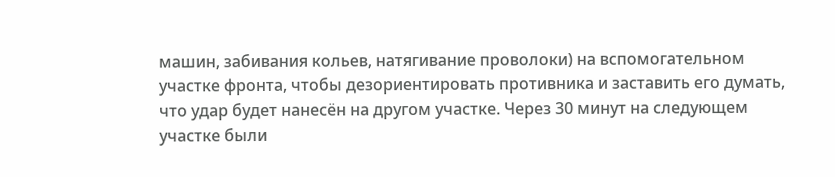машин, забивания кольев, натягивание проволоки) на вспомогательном участке фронта, чтобы дезориентировать противника и заставить его думать, что удар будет нанесён на другом участке. Через 30 минут на следующем участке были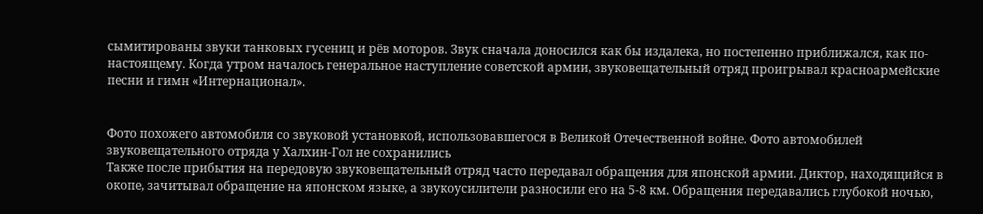сымитированы звуки танковых гусениц и рёв моторов. Звук сначала доносился как бы издалека, но постепенно приближался, как по-настоящему. Когда утром началось генеральное наступление советской армии, звуковещательный отряд проигрывал красноармейские песни и гимн «Интернационал».


Фото похожего автомобиля со звуковой установкой, использовавшегося в Великой Отечественной войне. Фото автомобилей звуковещательного отряда у Халхин-Гол не сохранились
Также после прибытия на передовую звуковещательный отряд часто передавал обращения для японской армии. Диктор, находящийся в окопе, зачитывал обращение на японском языке, а звукоусилители разносили его на 5-8 км. Обращения передавались глубокой ночью,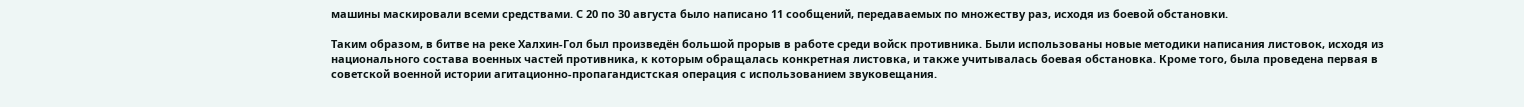машины маскировали всеми средствами. С 20 по 30 августа было написано 11 сообщений, передаваемых по множеству раз, исходя из боевой обстановки.

Таким образом, в битве на реке Халхин-Гол был произведён большой прорыв в работе среди войск противника. Были использованы новые методики написания листовок, исходя из национального состава военных частей противника, к которым обращалась конкретная листовка, и также учитывалась боевая обстановка. Кроме того, была проведена первая в советской военной истории агитационно-пропагандистская операция с использованием звуковещания.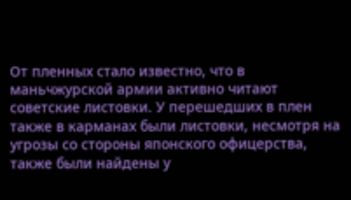От пленных стало известно, что в маньчжурской армии активно читают советские листовки. У перешедших в плен также в карманах были листовки, несмотря на угрозы со стороны японского офицерства, также были найдены у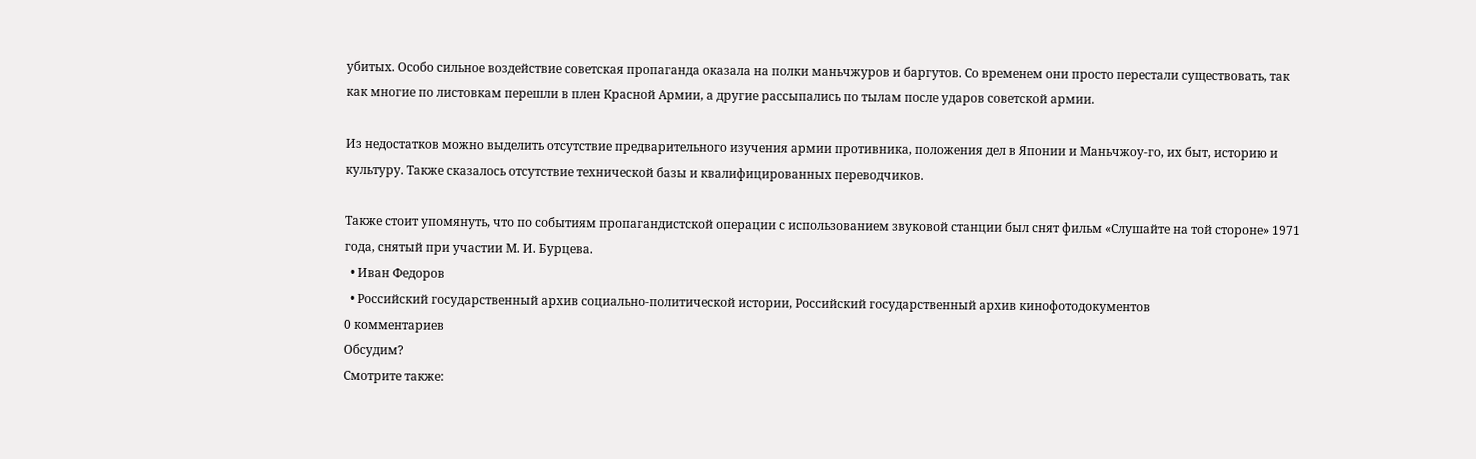убитых. Особо сильное воздействие советская пропаганда оказала на полки маньчжуров и баргутов. Со временем они просто перестали существовать, так как многие по листовкам перешли в плен Красной Армии, а другие рассыпались по тылам после ударов советской армии.

Из недостатков можно выделить отсутствие предварительного изучения армии противника, положения дел в Японии и Маньчжоу-го, их быт, историю и культуру. Также сказалось отсутствие технической базы и квалифицированных переводчиков.

Также стоит упомянуть, что по событиям пропагандистской операции с использованием звуковой станции был снят фильм «Слушайте на той стороне» 1971 года, снятый при участии М. И. Бурцева.
  • Иван Федоров
  • Российский государственный архив социально-политической истории, Российский государственный архив кинофотодокументов
0 комментариев
Обсудим?
Смотрите также: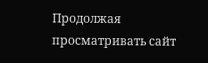Продолжая просматривать сайт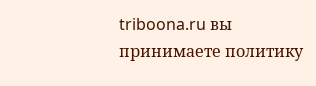triboona.ru вы принимаете политику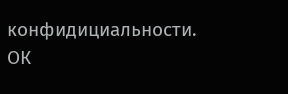конфидициальности.
ОК